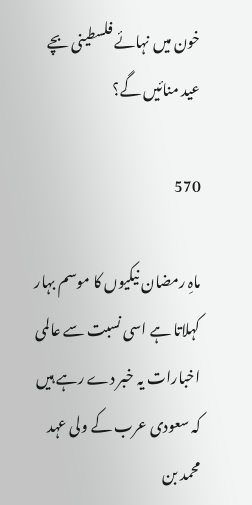خون میں نہائے فلسطینی بچے عید منائیں گے؟

570

ماہِ رمضان نیکیوں کا موسم بہار کہلاتا ہے اسی نسبت سے عالمی اخبارات یہ خبر دے رہے ہیں کہ سعودی عرب کے ولی عہد محمد بن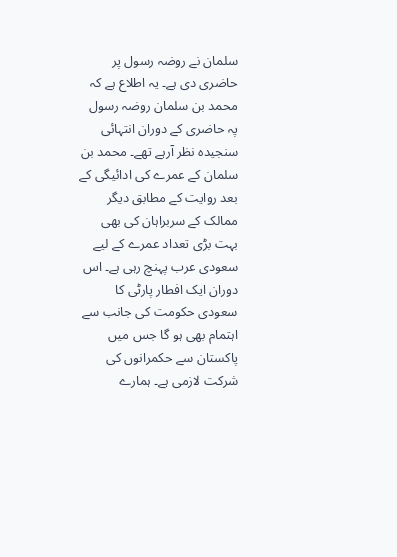سلمان نے روضہ رسول پر حاضری دی ہے۔ یہ اطلاع ہے کہ محمد بن سلمان روضہ رسول پہ حاضری کے دوران انتہائی سنجیدہ نظر آرہے تھے۔ محمد بن سلمان کے عمرے کی ادائیگی کے بعد روایت کے مطابق دیگر ممالک کے سربراہان کی بھی بہت بڑی تعداد عمرے کے لیے سعودی عرب پہنچ رہی ہے۔ اس دوران ایک افطار پارٹی کا سعودی حکومت کی جانب سے اہتمام بھی ہو گا جس میں پاکستان سے حکمرانوں کی شرکت لازمی ہے۔ ہمارے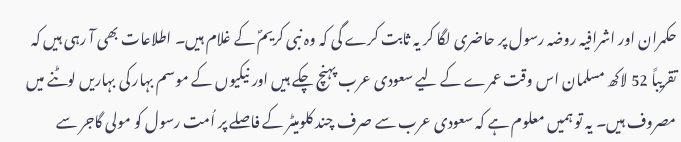حکمران اور اشرافیہ روضہ رسول پر حاضری لگا کر یہ ثابت کرے گی کہ وہ نبی کریمؐ کے غلام ہیں۔ اطلاعات بھی آ رہی ہیں کہ تقریباً 52 لاکھ مسلمان اس وقت عمرے کے لیے سعودی عرب پہنچ چکے ہیں اور نیکیوں کے موسم بہار کی بہاریں لوٹنے میں مصروف ہیں۔ یہ تو ہمیں معلوم ہے کہ سعودی عرب سے صرف چند کلومیٹر کے فاصلے پر اُمت رسول کو مولی گاجر سے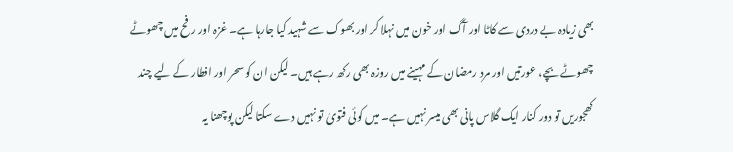بھی زیادہ بے دردی سے کاٹا اور آگ اور خون میں نہلا کر اور بھوک سے شہید کیا جارہا ہے۔ غزہ اور رفح میں چھوٹے چھوٹے بچے، عورتیں اور مرد رمضان کے مہینے میں روزہ بھی رکھ رہے ہیں۔ لیکن ان کو سحر اور افطار کے لیے چند کھجوریں تو دور کنار ایک گلاس پانی بھی میسر نہیں ہے۔ میں کوئی فتویٰ تو نہیں دے سکتا لیکن پوچھنا یہ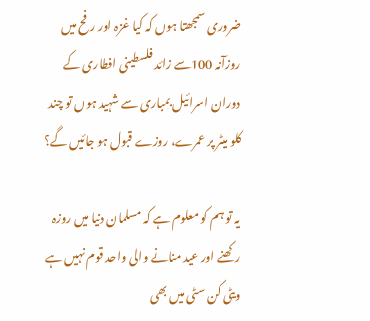ضروری سمجھتا ہوں کہ کیا غزہ اور رفح میں روزآنہ 100سے زائد فلسطینی افطاری کے دوران اسرائیل بمباری سے شہید ہوں تو چند کلو میٹر پر عمرے، روزے قبول ہو جائیں گے؟

یہ تو ہم کو معلوم ہے کہ مسلمان دنیا میں روزہ رکھنے اور عید منانے والی واحد قوم نہیں ہے ویٹی کن سٹی میں بھی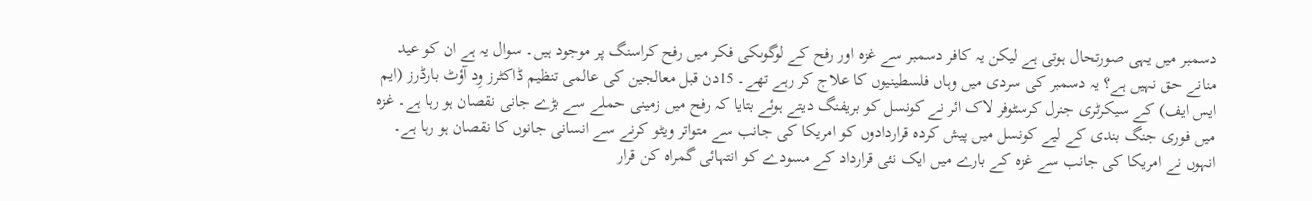دسمبر میں یہی صورتحال ہوتی ہے لیکن یہ کافر دسمبر سے غزہ اور رفح کے لوگوںکی فکر میں رفح کراسنگ پر موجود ہیں۔ سوال یہ ہے ان کو عید منانے حق نہیں ہے؟ یہ دسمبر کی سردی میں وہاں فلسطینیوں کا علاج کر رہے تھے۔ 15دن قبل معالجین کی عالمی تنظیم ڈاکٹرز وِد آؤٹ بارڈرز (ایم ایس ایف) کے سیکرٹری جنرل کرسٹوفر لاک ائر نے کونسل کو بریفنگ دیتے ہوئے بتایا کہ رفح میں زمینی حملے سے بڑے جانی نقصان ہو رہا ہے۔ غزہ میں فوری جنگ بندی کے لیے کونسل میں پیش کردہ قراردادوں کو امریکا کی جانب سے متواتر ویٹو کرنے سے انسانی جانوں کا نقصان ہو رہا ہے۔ انہوں نے امریکا کی جانب سے غزہ کے بارے میں ایک نئی قرارداد کے مسودے کو انتہائی گمراہ کن قرار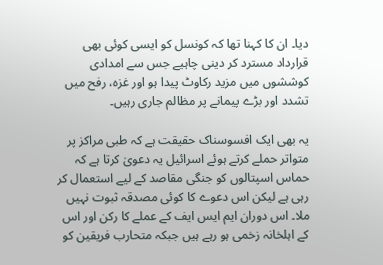دیا۔ ان کا کہنا تھا کہ کونسل کو ایسی کوئی بھی قرارداد مسترد کر دینی چاہیے جس سے امدادی کوششوں میں مزید رکاوٹ پیدا ہو اور غزہ، رفح میں تشدد اور بڑے پیمانے پر مظالم جاری رہیں۔

یہ بھی ایک افسوسناک حقیقت ہے کہ طبی مراکز پر متواتر حملے کرتے ہوئے اسرائیل یہ دعویٰ کرتا ہے کہ حماس اسپتالوں کو جنگی مقاصد کے لیے استعمال کر رہی ہے لیکن اس دعوے کا کوئی مصدقہ ثبوت نہیں ملا۔ اس دوران ایم ایس ایف کے عملے کا رکن اور اس کے اہلخانہ زخمی ہو رہے ہیں جبکہ متحارب فریقین کو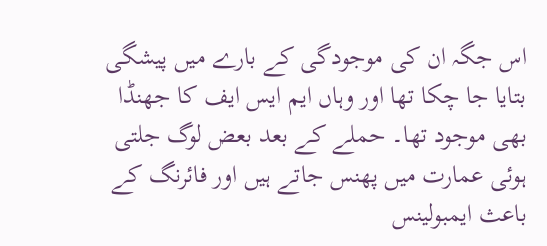اس جگہ ان کی موجودگی کے بارے میں پیشگی بتایا جا چکا تھا اور وہاں ایم ایس ایف کا جھنڈا بھی موجود تھا۔ حملے کے بعد بعض لوگ جلتی ہوئی عمارت میں پھنس جاتے ہیں اور فائرنگ کے باعث ایمبولینس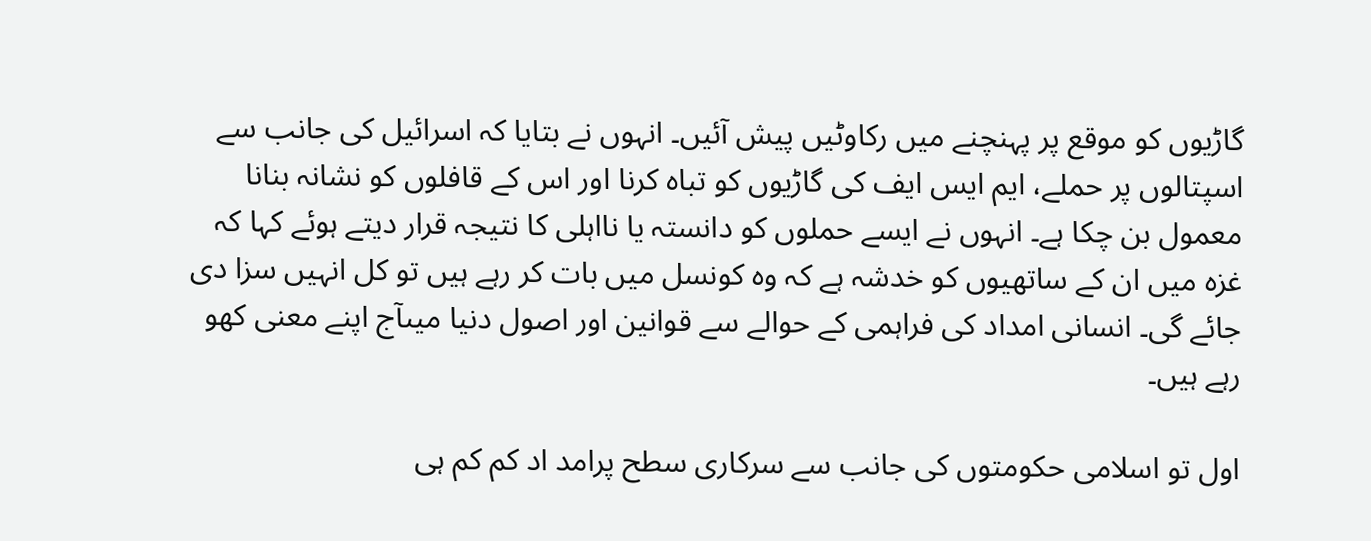گاڑیوں کو موقع پر پہنچنے میں رکاوٹیں پیش آئیں۔ انہوں نے بتایا کہ اسرائیل کی جانب سے اسپتالوں پر حملے، ایم ایس ایف کی گاڑیوں کو تباہ کرنا اور اس کے قافلوں کو نشانہ بنانا معمول بن چکا ہے۔ انہوں نے ایسے حملوں کو دانستہ یا نااہلی کا نتیجہ قرار دیتے ہوئے کہا کہ غزہ میں ان کے ساتھیوں کو خدشہ ہے کہ وہ کونسل میں بات کر رہے ہیں تو کل انہیں سزا دی جائے گی۔ انسانی امداد کی فراہمی کے حوالے سے قوانین اور اصول دنیا میںآج اپنے معنی کھو رہے ہیں۔

اول تو اسلامی حکومتوں کی جانب سے سرکاری سطح پرامد اد کم کم ہی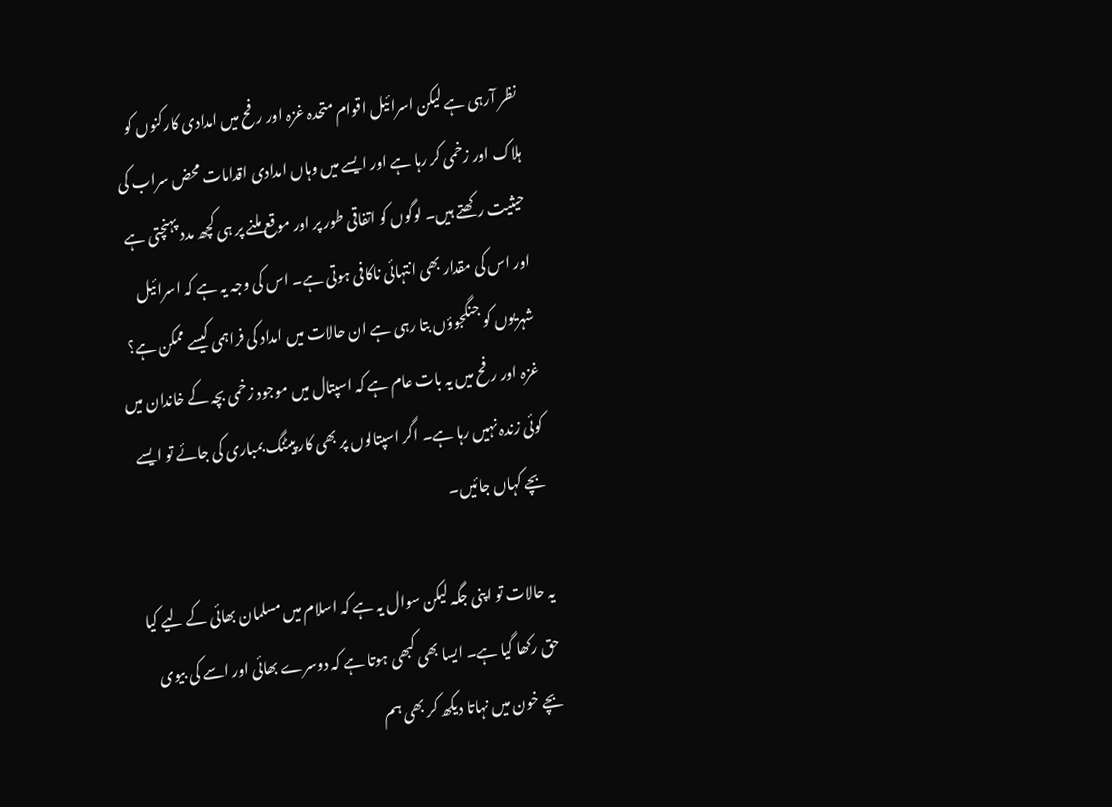نظر آرہی ہے لیکن اسرائیل اقوام متحدہ غزہ اور رفح میں امدادی کارکنوں کو ہلاک اور زخمی کر رہا ہے اور ایسے میں وہاں امدادی اقدامات محض سراب کی حیثیت رکھتے ہیں۔ لوگوں کو اتفاقی طور پر اور موقع ملنے پر ہی کچھ مدد پہنچتی ہے اور اس کی مقدار بھی انتہائی ناکافی ہوتی ہے۔ اس کی وجہ یہ ہے کہ اسرائیل شہریوں کو جنگجوؤں بتا رہی ہے ان حالات میں امداد کی فراہمی کیسے ممکن ہے؟ غزہ اور رفح میں یہ بات عام ہے کہ اسپتال میں موجود زخمی بچہ کے خاندان میں کوئی زندہ نہیں رہا ہے۔ اگر اسپتالوں پر بھی کار پیٹنگ بمباری کی جائے تو ایسے بچے کہاں جائیں۔

یہ حالات تو اپنی جگہ لیکن سوال یہ ہے کہ اسلام میں مسلمان بھائی کے لیے کیا حق رکھا گیا ہے۔ ایسا بھی کبھی ہوتا ہے کہ دوسرے بھائی اور اسے کی بیوی بچے خون میں نہاتا دیکھ کر بھی ہم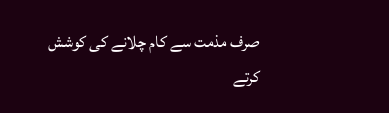صرف مذمت سے کام چلانے کی کوشش کرتے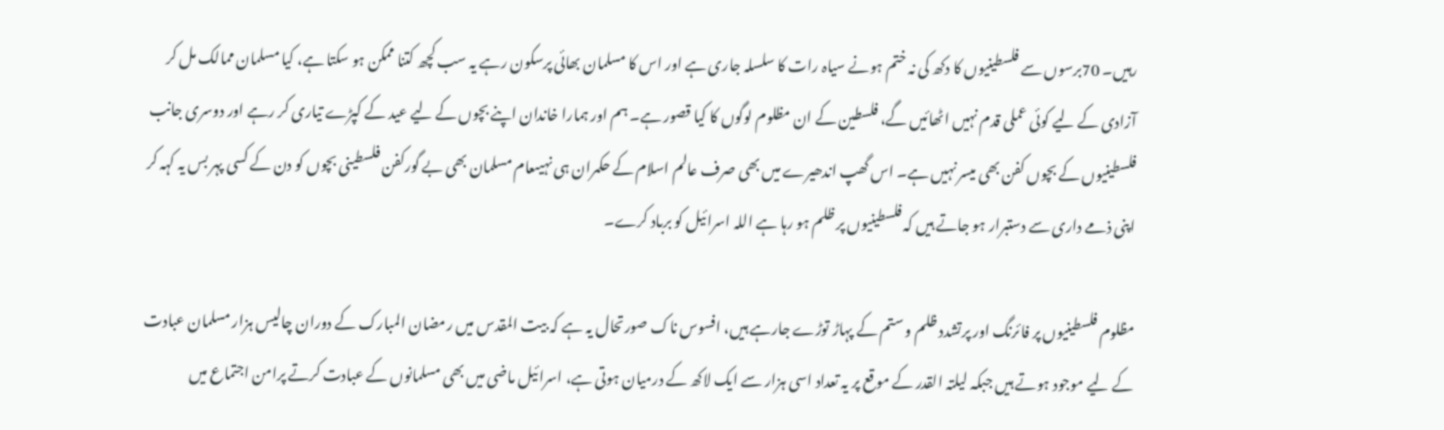رہیں۔ 70برسوں سے فلسطینیوں کا دکھ کی نہ ختم ہونے سیاہ رات کا سلسلہ جاری ہے اور اس کا مسلمان بھائی پرسکون رہے یہ سب کچھ کتنا ممکن ہو سکتا ہے، کیا مسلمان ممالک مل کر آزادی کے لیے کوئی عملی قدم نہیں اٹھائیں گے، فلسطین کے ان مظلوم لوگوں کا کیا قصور ہے۔ ہم اور ہمارا خاندان اپنے بچوں کے لیے عید کے کپڑے تیاری کر رہے اور دوسری جانب فلسطینیوں کے بچوں کفن بھی میسر نہیں ہے۔ اس گھپ اندھیرے میں بھی صرف عالم اسلام کے حکمران ہی نہیںعام مسلمان بھی بے گورکفن فلسطینی بچوں کو دن کے کسی پہر بس یہ کہہ کر اپنی ذمے داری سے دستبرار ہو جاتے ہیں کہ فلسطینیوں پر ظلم ہو رہا ہے اللہ اسرائیل کو برباد کرے۔

مظلوم فلسطینیوں پر فائرنگ اور پرتشدد ظلم و ستم کے پہاڑ توڑے جارہے ہیں، افسوس ناک صورتحال یہ ہے کہ بیت المقدس میں رمضان المبارک کے دوران چالیس ہزار مسلمان عبادت کے لیے موجود ہوتے ہیں جبکہ لیلتہ القدر کے موقع پر یہ تعداد اسی ہزار سے ایک لاکھ کے درمیان ہوتی ہے، اسرائیل ماضی میں بھی مسلمانوں کے عبادت کرتے پرامن اجتماع میں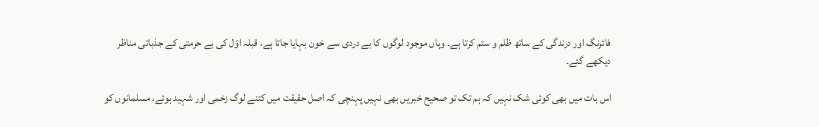فائرنگ اور درندگی کے ساتھ ظلم و ستم کرتا ہے۔ وہاں موجود لوگوں کا بے دردی سے خون بہایا جاتا ہے، قبلہ اوّل کی بے حرمتی کے جذباتی مناظر دیکھے گئے۔

اس بات میں بھی کوئی شک نہیں کہ ہم تک تو صحیح خبریں بھی نہیں پہنچی کہ اصل حقیقت میں کتنے لوگ زخمی اور شہید ہوئے، مسلمانوں کو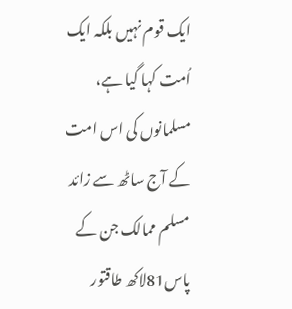ایک قوم نہیں بلکہ ایک اُمت کہا گیا ہے، مسلمانوں کی اس امت کے آج ساٹھ سے زائد مسلم ممالک جن کے پاس81لاکھ طاقتور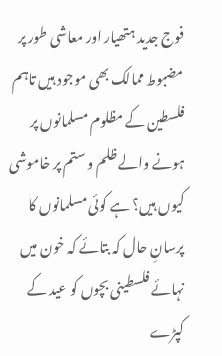فوج جدید ہتھیار اور معاشی طور پر مضبوط ممالک بھی موجود ہیں تاہم فلسطین کے مظلوم مسلمانوں پر ہونے والے ظلم و ستم پر خاموشی کیوں ہیں؟ ہے کوئی مسلمانوں کا پرسانِ حال کہ بتائے کہ خون میں نہائے فلسطینی بچوں کو عید کے کپڑے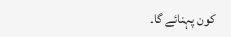کون پہنائے گا۔